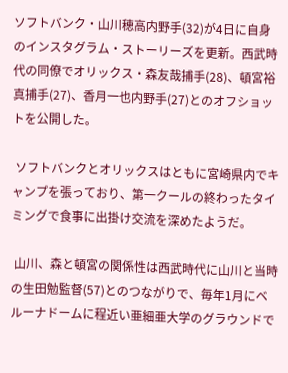ソフトバンク・山川穂高内野手(32)が4日に自身のインスタグラム・ストーリーズを更新。西武時代の同僚でオリックス・森友哉捕手(28)、頓宮裕真捕手(27)、香月一也内野手(27)とのオフショットを公開した。

 ソフトバンクとオリックスはともに宮崎県内でキャンプを張っており、第一クールの終わったタイミングで食事に出掛け交流を深めたようだ。

 山川、森と頓宮の関係性は西武時代に山川と当時の生田勉監督(57)とのつながりで、毎年1月にベルーナドームに程近い亜細亜大学のグラウンドで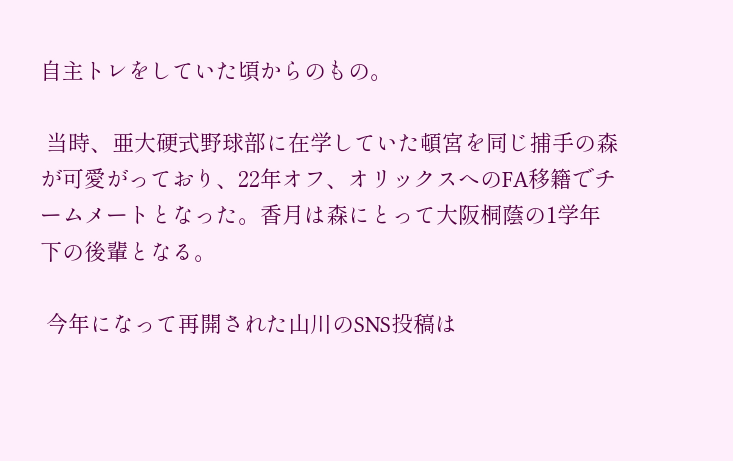自主トレをしていた頃からのもの。

 当時、亜大硬式野球部に在学していた頓宮を同じ捕手の森が可愛がっており、22年オフ、オリックスへのFA移籍でチームメートとなった。香月は森にとって大阪桐蔭の1学年下の後輩となる。

 今年になって再開された山川のSNS投稿は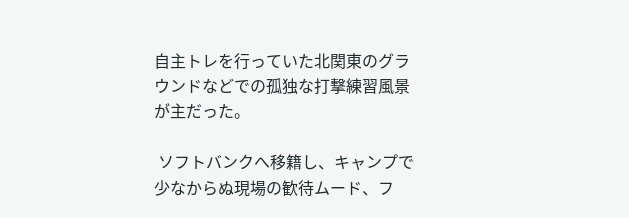自主トレを行っていた北関東のグラウンドなどでの孤独な打撃練習風景が主だった。

 ソフトバンクへ移籍し、キャンプで少なからぬ現場の歓待ムード、フ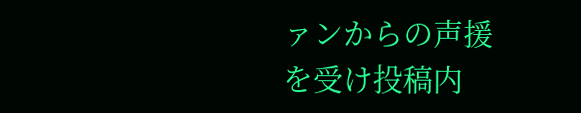ァンからの声援を受け投稿内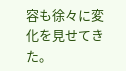容も徐々に変化を見せてきた。